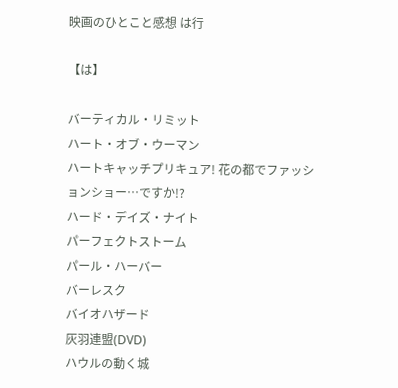映画のひとこと感想 は行

【は】

バーティカル・リミット
ハート・オブ・ウーマン
ハートキャッチプリキュア! 花の都でファッションショー…ですか!?
ハード・デイズ・ナイト
パーフェクトストーム
パール・ハーバー
バーレスク
バイオハザード
灰羽連盟(DVD)
ハウルの動く城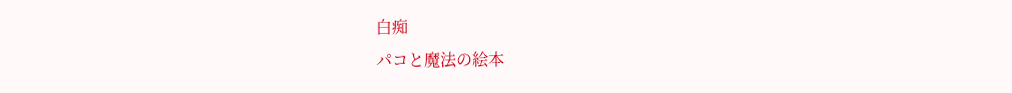白痴
パコと魔法の絵本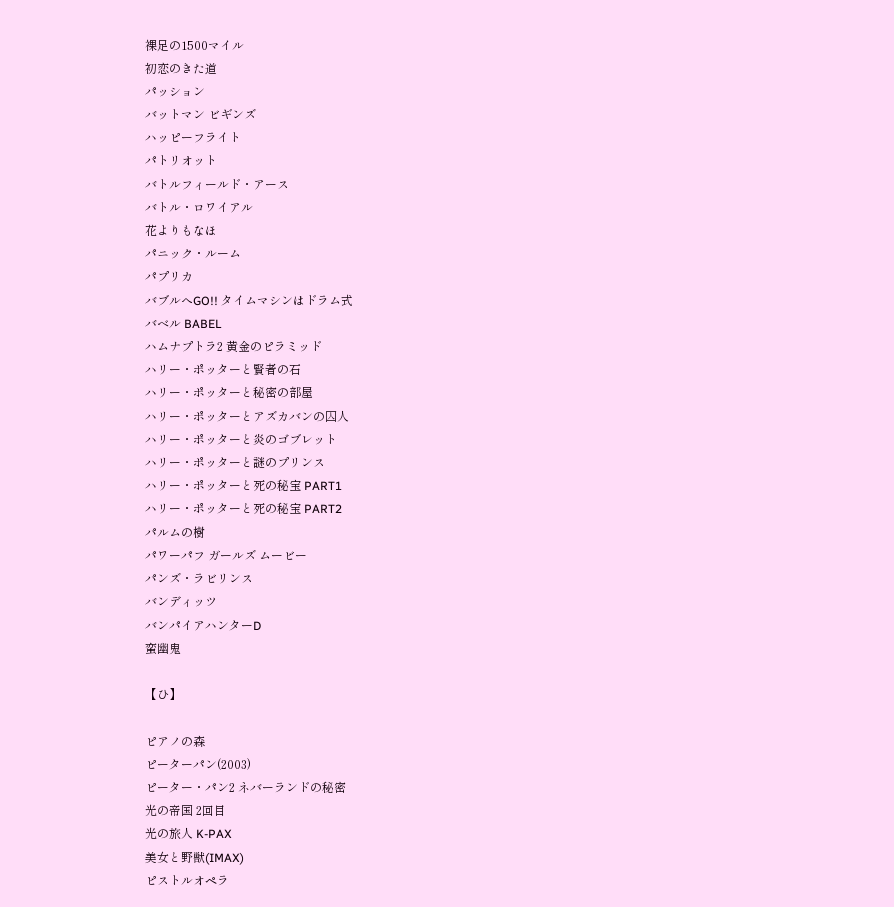裸足の1500マイル
初恋のきた道
パッション
バットマン ビギンズ
ハッピーフライト
パトリオット
バトルフィールド・アース
バトル・ロワイアル
花よりもなほ
パニック・ルーム
パプリカ
バブルへGO!! タイムマシンはドラム式
バベル BABEL
ハムナプトラ2 黄金のピラミッド
ハリー・ポッターと賢者の石
ハリー・ポッターと秘密の部屋
ハリー・ポッターとアズカバンの囚人
ハリー・ポッターと炎のゴブレット
ハリー・ポッターと謎のプリンス
ハリー・ポッターと死の秘宝 PART1
ハリー・ポッターと死の秘宝 PART2
パルムの樹
パワーパフ ガールズ ムービー
パンズ・ラビリンス
バンディッツ
バンパイアハンターD
蛮幽鬼

【ひ】

ピアノの森
ピーターパン(2003)
ピーター・パン2 ネバーランドの秘密
光の帝国 2回目
光の旅人 K-PAX
美女と野獣(IMAX)
ピストルオペラ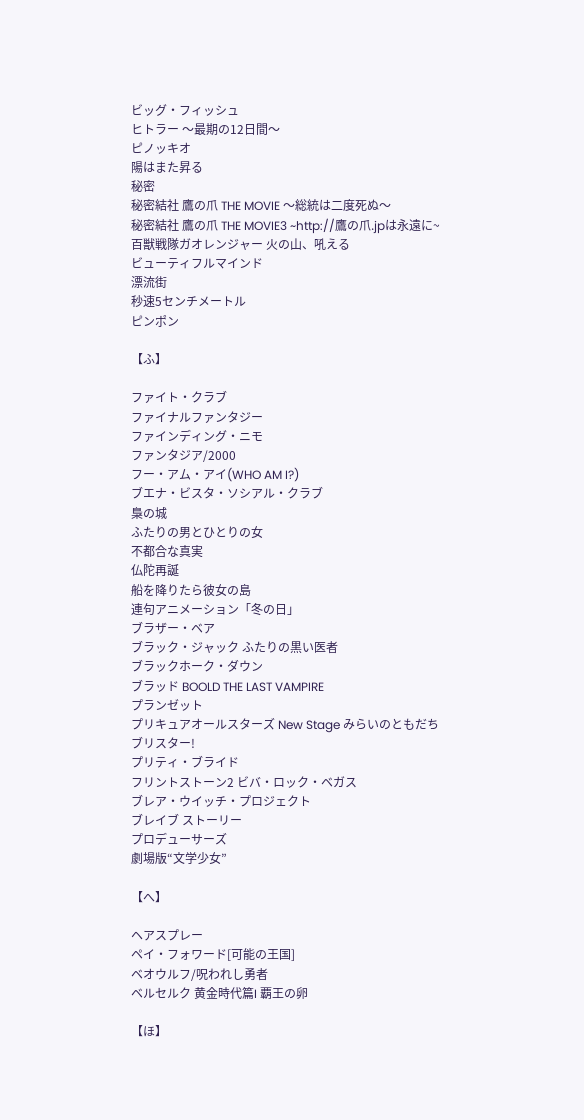ビッグ・フィッシュ
ヒトラー 〜最期の12日間〜
ピノッキオ
陽はまた昇る
秘密
秘密結社 鷹の爪 THE MOVIE 〜総統は二度死ぬ〜
秘密結社 鷹の爪 THE MOVIE3 ~http://鷹の爪.jpは永遠に~
百獣戦隊ガオレンジャー 火の山、吼える
ビューティフルマインド
漂流街
秒速5センチメートル
ピンポン

【ふ】

ファイト・クラブ
ファイナルファンタジー
ファインディング・ニモ
ファンタジア/2000
フー・アム・アイ(WHO AM I?)
ブエナ・ビスタ・ソシアル・クラブ
梟の城
ふたりの男とひとりの女
不都合な真実
仏陀再誕
船を降りたら彼女の島
連句アニメーション「冬の日」
ブラザー・ベア
ブラック・ジャック ふたりの黒い医者
ブラックホーク・ダウン
ブラッド BOOLD THE LAST VAMPIRE
プランゼット
プリキュアオールスターズ New Stage みらいのともだち
ブリスター!
プリティ・ブライド
フリントストーン2 ビバ・ロック・ベガス
ブレア・ウイッチ・プロジェクト
ブレイブ ストーリー
プロデューサーズ
劇場版“文学少女”

【へ】

ヘアスプレー
ペイ・フォワード[可能の王国]
ベオウルフ/呪われし勇者
ベルセルク 黄金時代篇I 覇王の卵

【ほ】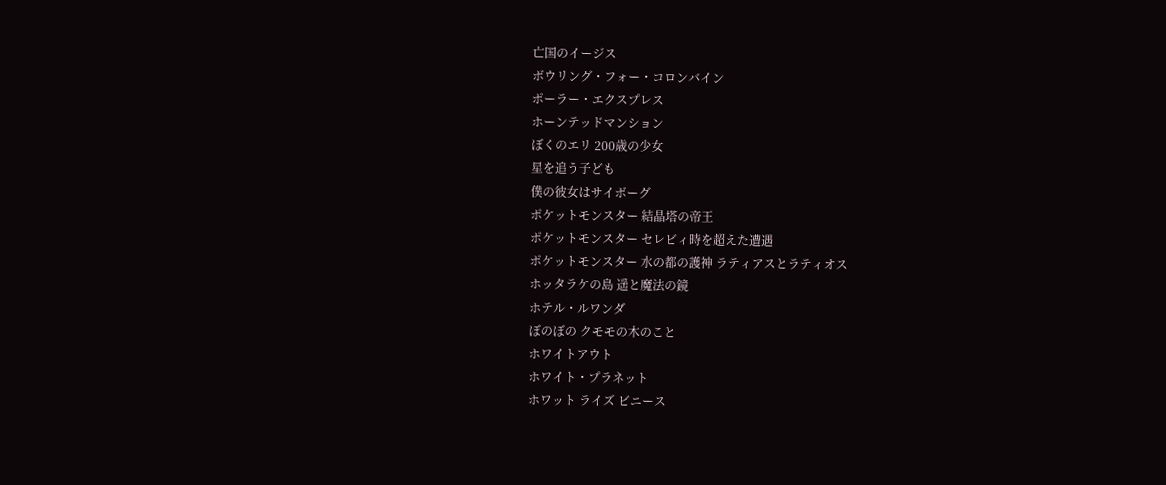亡国のイージス
ボウリング・フォー・コロンバイン
ポーラー・エクスプレス
ホーンテッドマンション
ぼくのエリ 200歳の少女
星を追う子ども
僕の彼女はサイボーグ
ポケットモンスター 結晶塔の帝王
ポケットモンスター セレビィ時を超えた遭遇
ポケットモンスター 水の都の護神 ラティアスとラティオス
ホッタラケの島 遥と魔法の鏡
ホテル・ルワンダ
ぼのぼの クモモの木のこと
ホワイトアウト
ホワイト・プラネット
ホワット ライズ ビニース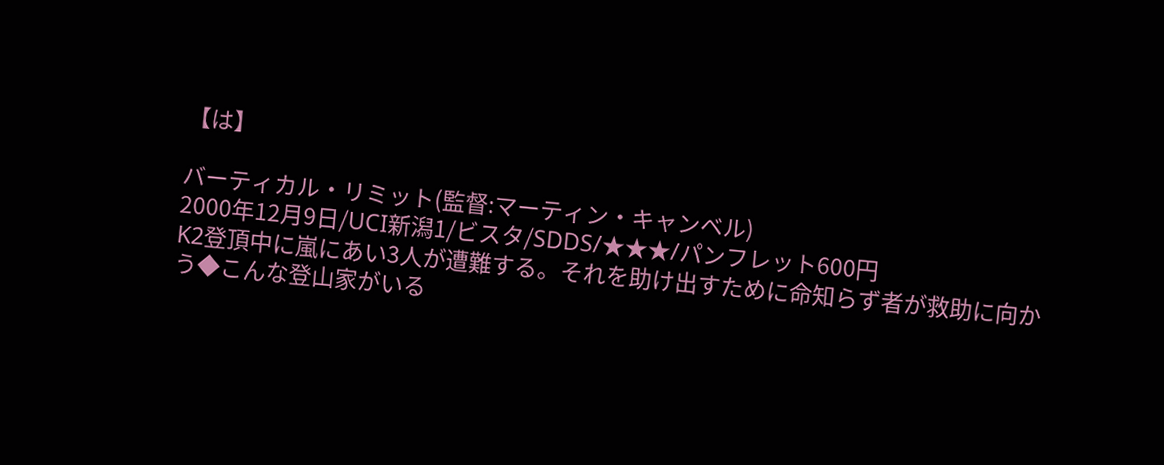【は】

バーティカル・リミット(監督:マーティン・キャンベル)
2000年12月9日/UCI新潟1/ビスタ/SDDS/★★★/パンフレット600円
K2登頂中に嵐にあい3人が遭難する。それを助け出すために命知らず者が救助に向かう◆こんな登山家がいる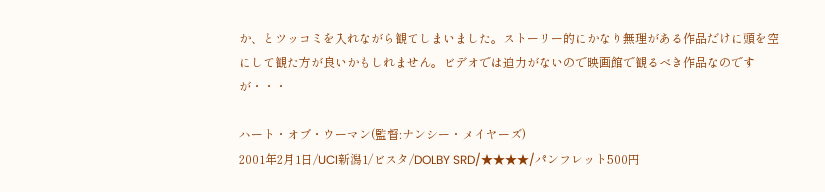か、とツッコミを入れながら観てしまいました。ストーリー的にかなり無理がある作品だけに頭を空にして観た方が良いかもしれません。ビデオでは迫力がないので映画館で観るべき作品なのですが・・・

ハート・オブ・ウーマン(監督:ナンシー・メイヤーズ)
2001年2月1日/UCI新潟1/ビスタ/DOLBY SRD/★★★★/パンフレット500円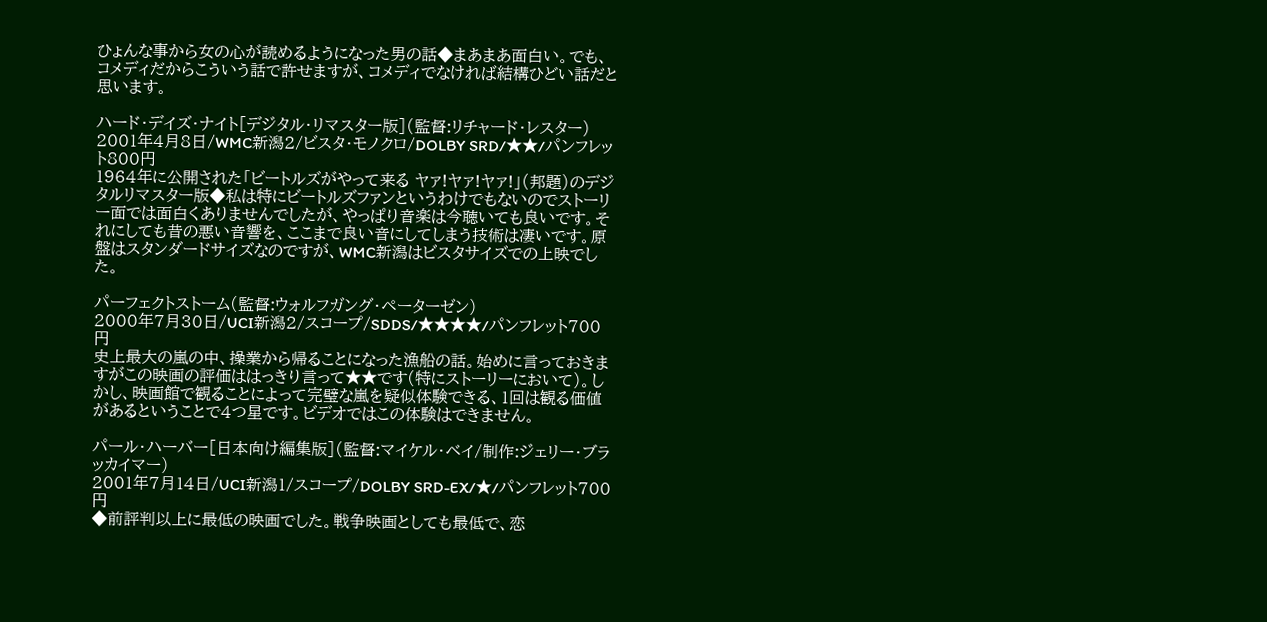ひょんな事から女の心が読めるようになった男の話◆まあまあ面白い。でも、コメディだからこういう話で許せますが、コメディでなければ結構ひどい話だと思います。

ハード・デイズ・ナイト[デジタル・リマスター版](監督:リチャード・レスター)
2001年4月8日/WMC新潟2/ビスタ・モノクロ/DOLBY SRD/★★/パンフレット800円
1964年に公開された「ビートルズがやって来る ヤァ!ヤァ!ヤァ!」(邦題)のデジタルリマスター版◆私は特にビートルズファンというわけでもないのでストーリー面では面白くありませんでしたが、やっぱり音楽は今聴いても良いです。それにしても昔の悪い音響を、ここまで良い音にしてしまう技術は凄いです。原盤はスタンダードサイズなのですが、WMC新潟はビスタサイズでの上映でした。

パーフェクトストーム(監督:ウォルフガング・ペーターゼン)
2000年7月30日/UCI新潟2/スコープ/SDDS/★★★★/パンフレット700円
史上最大の嵐の中、操業から帰ることになった漁船の話。始めに言っておきますがこの映画の評価ははっきり言って★★です(特にストーリーにおいて)。しかし、映画館で観ることによって完璧な嵐を疑似体験できる、1回は観る価値があるということで4つ星です。ビデオではこの体験はできません。

パール・ハーバー[日本向け編集版](監督:マイケル・ベイ/制作:ジェリー・ブラッカイマー)
2001年7月14日/UCI新潟1/スコープ/DOLBY SRD-EX/★/パンフレット700円
◆前評判以上に最低の映画でした。戦争映画としても最低で、恋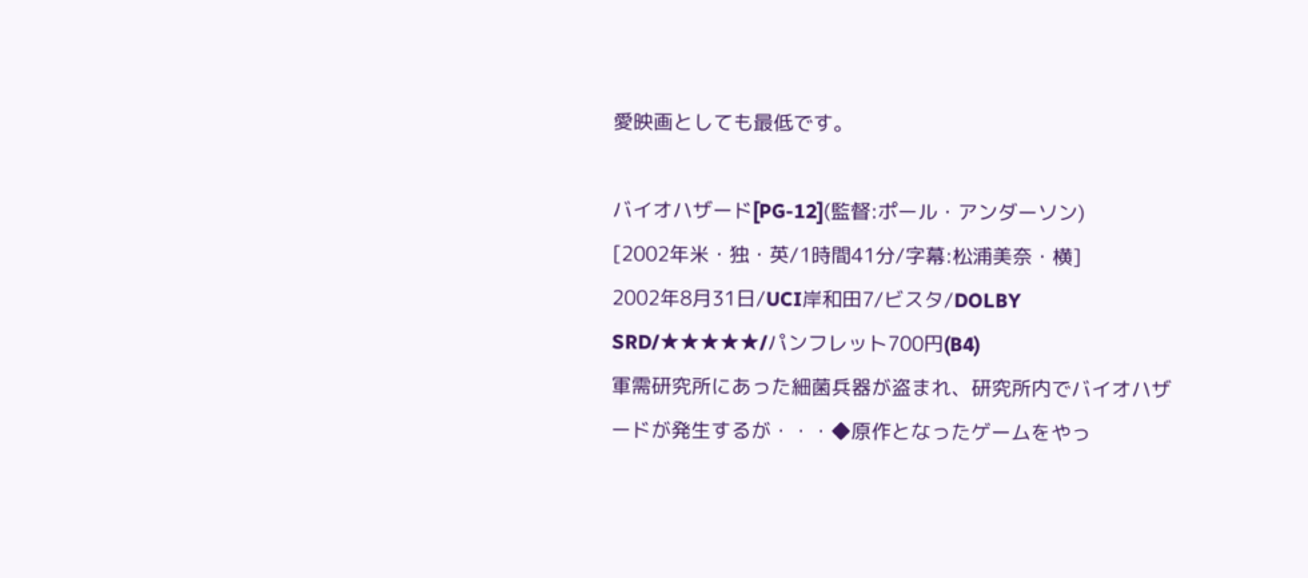愛映画としても最低です。

バイオハザード[PG-12](監督:ポール・アンダーソン)
[2002年米・独・英/1時間41分/字幕:松浦美奈・横]
2002年8月31日/UCI岸和田7/ビスタ/DOLBY SRD/★★★★★/パンフレット700円(B4)
軍需研究所にあった細菌兵器が盗まれ、研究所内でバイオハザードが発生するが・・・◆原作となったゲームをやっ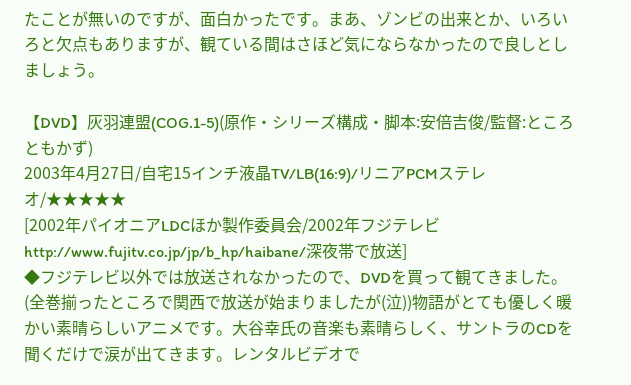たことが無いのですが、面白かったです。まあ、ゾンビの出来とか、いろいろと欠点もありますが、観ている間はさほど気にならなかったので良しとしましょう。

【DVD】灰羽連盟(COG.1-5)(原作・シリーズ構成・脚本:安倍吉俊/監督:ところともかず)
2003年4月27日/自宅15インチ液晶TV/LB(16:9)/リニアPCMステレオ/★★★★★
[2002年パイオニアLDCほか製作委員会/2002年フジテレビhttp://www.fujitv.co.jp/jp/b_hp/haibane/深夜帯で放送]
◆フジテレビ以外では放送されなかったので、DVDを買って観てきました。(全巻揃ったところで関西で放送が始まりましたが(泣))物語がとても優しく暖かい素晴らしいアニメです。大谷幸氏の音楽も素晴らしく、サントラのCDを聞くだけで涙が出てきます。レンタルビデオで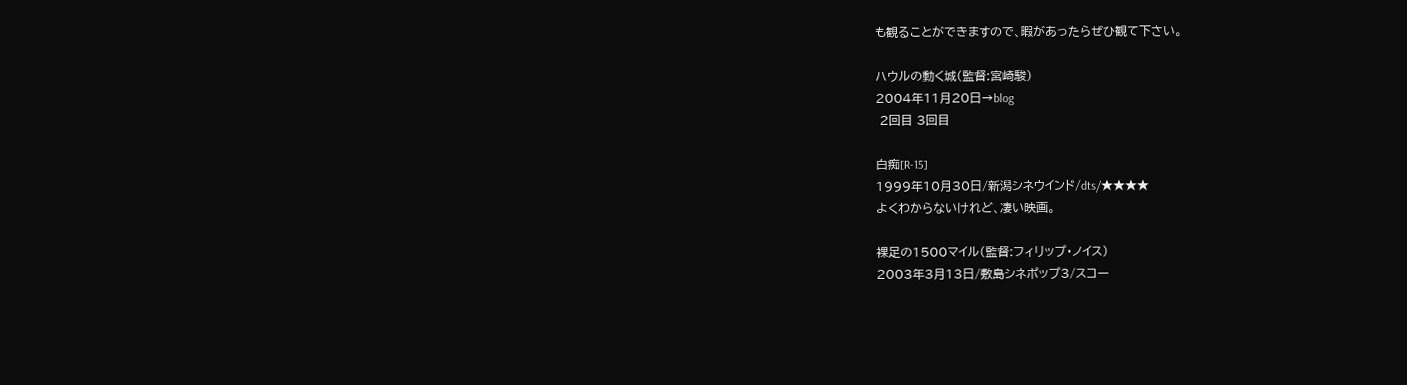も観ることができますので、暇があったらぜひ観て下さい。

ハウルの動く城(監督:宮崎駿)
2004年11月20日→blog
 2回目 3回目

白痴[R-15]
1999年10月30日/新潟シネウインド/dts/★★★★
よくわからないけれど、凄い映画。

裸足の1500マイル(監督:フィリップ・ノイス)
2003年3月13日/敷島シネポップ3/スコー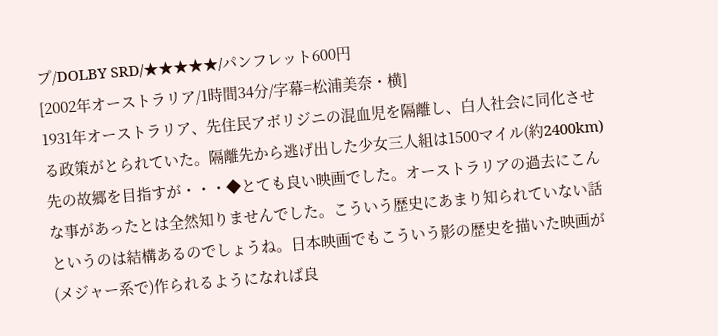プ/DOLBY SRD/★★★★★/パンフレット600円
[2002年オーストラリア/1時間34分/字幕=松浦美奈・横]
1931年オーストラリア、先住民アボリジニの混血児を隔離し、白人社会に同化させる政策がとられていた。隔離先から逃げ出した少女三人組は1500マイル(約2400km)先の故郷を目指すが・・・◆とても良い映画でした。オーストラリアの過去にこんな事があったとは全然知りませんでした。こういう歴史にあまり知られていない話というのは結構あるのでしょうね。日本映画でもこういう影の歴史を描いた映画が(メジャー系で)作られるようになれば良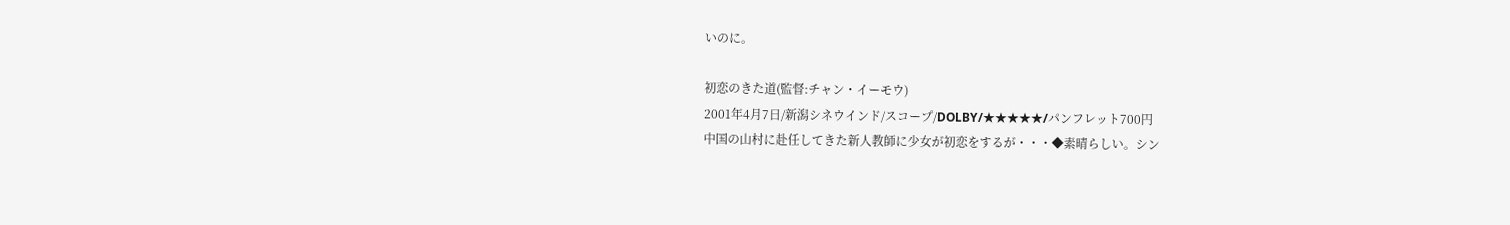いのに。

初恋のきた道(監督:チャン・イーモウ)
2001年4月7日/新潟シネウインド/スコープ/DOLBY/★★★★★/パンフレット700円
中国の山村に赴任してきた新人教師に少女が初恋をするが・・・◆素晴らしい。シン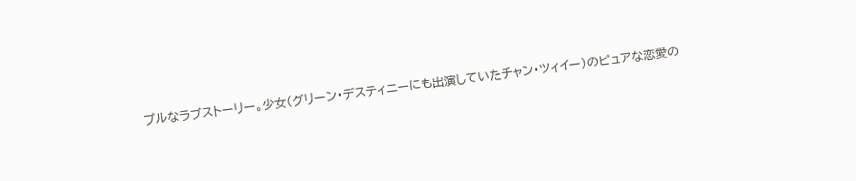プルなラブストーリー。少女(グリーン・デスティニーにも出演していたチャン・ツィイー)のピュアな恋愛の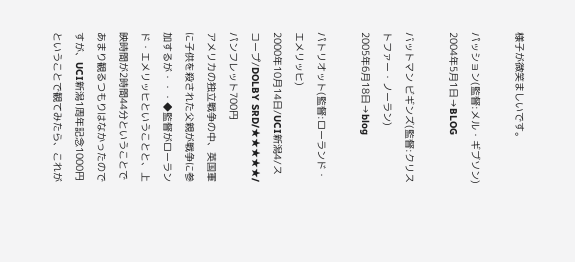様子が微笑ましいです。

パッション(監督:メル・ギブソン)
2004年5月1日→BLOG

バットマン ビギンズ(監督:クリストファー・ノーラン)
2005年6月18日→blog

パトリオット(監督:ローランド・エメリッヒ)
2000年10月14日/UCI新潟4/スコープ/DOLBY SRD/★★★★★/パンフレット700円
アメリカの独立戦争の中、英国軍に子供を殺された父親が戦争に参加するが・・・◆監督がローランド・エメリッヒということと、上映時間が2時間44分ということであまり観るつもりはなかったのですが、UCI新潟1周年記念1000円ということで観てみたら、これが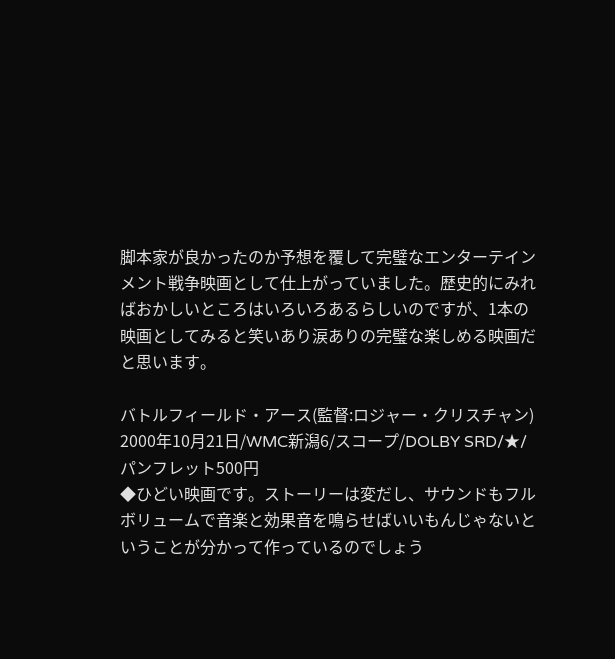脚本家が良かったのか予想を覆して完璧なエンターテインメント戦争映画として仕上がっていました。歴史的にみればおかしいところはいろいろあるらしいのですが、1本の映画としてみると笑いあり涙ありの完璧な楽しめる映画だと思います。

バトルフィールド・アース(監督:ロジャー・クリスチャン)
2000年10月21日/WMC新潟6/スコープ/DOLBY SRD/★/パンフレット500円
◆ひどい映画です。ストーリーは変だし、サウンドもフルボリュームで音楽と効果音を鳴らせばいいもんじゃないということが分かって作っているのでしょう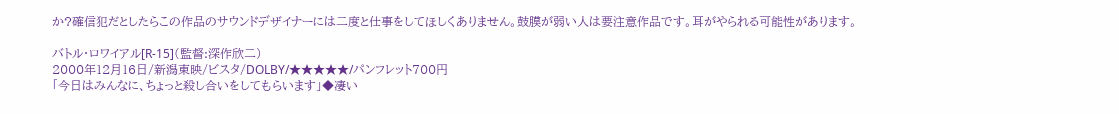か?確信犯だとしたらこの作品のサウンドデザイナーには二度と仕事をしてほしくありません。鼓膜が弱い人は要注意作品です。耳がやられる可能性があります。

バトル・ロワイアル[R-15](監督:深作欣二)
2000年12月16日/新潟東映/ビスタ/DOLBY/★★★★★/パンフレット700円
「今日はみんなに、ちょっと殺し合いをしてもらいます」◆凄い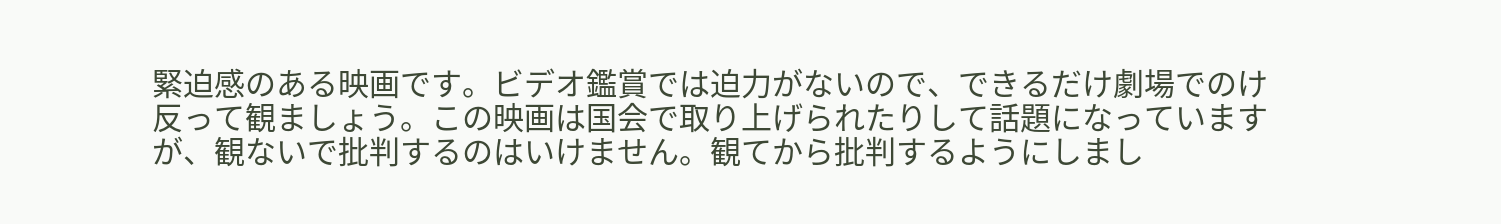緊迫感のある映画です。ビデオ鑑賞では迫力がないので、できるだけ劇場でのけ反って観ましょう。この映画は国会で取り上げられたりして話題になっていますが、観ないで批判するのはいけません。観てから批判するようにしまし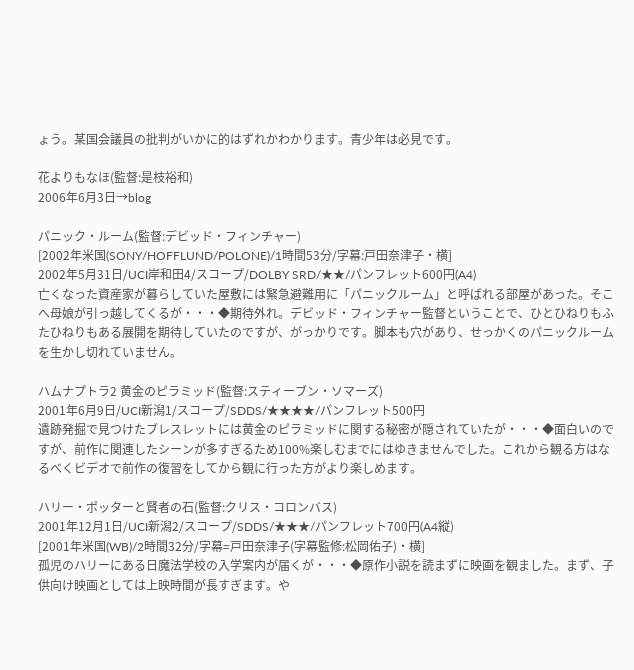ょう。某国会議員の批判がいかに的はずれかわかります。青少年は必見です。

花よりもなほ(監督:是枝裕和)
2006年6月3日→blog

パニック・ルーム(監督:デビッド・フィンチャー)
[2002年米国(SONY/HOFFLUND/POLONE)/1時間53分/字幕:戸田奈津子・横]
2002年5月31日/UCI岸和田4/スコープ/DOLBY SRD/★★/パンフレット600円(A4)
亡くなった資産家が暮らしていた屋敷には緊急避難用に「パニックルーム」と呼ばれる部屋があった。そこへ母娘が引っ越してくるが・・・◆期待外れ。デビッド・フィンチャー監督ということで、ひとひねりもふたひねりもある展開を期待していたのですが、がっかりです。脚本も穴があり、せっかくのパニックルームを生かし切れていません。

ハムナプトラ2 黄金のピラミッド(監督:スティーブン・ソマーズ)
2001年6月9日/UCI新潟1/スコープ/SDDS/★★★★/パンフレット500円
遺跡発掘で見つけたブレスレットには黄金のピラミッドに関する秘密が隠されていたが・・・◆面白いのですが、前作に関連したシーンが多すぎるため100%楽しむまでにはゆきませんでした。これから観る方はなるべくビデオで前作の復習をしてから観に行った方がより楽しめます。

ハリー・ポッターと賢者の石(監督:クリス・コロンバス)
2001年12月1日/UCI新潟2/スコープ/SDDS/★★★/パンフレット700円(A4縦)
[2001年米国(WB)/2時間32分/字幕=戸田奈津子(字幕監修:松岡佑子)・横]
孤児のハリーにある日魔法学校の入学案内が届くが・・・◆原作小説を読まずに映画を観ました。まず、子供向け映画としては上映時間が長すぎます。や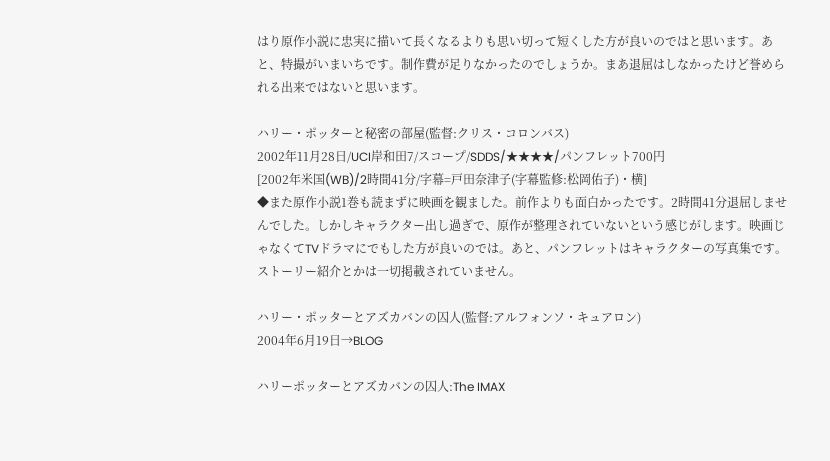はり原作小説に忠実に描いて長くなるよりも思い切って短くした方が良いのではと思います。あと、特撮がいまいちです。制作費が足りなかったのでしょうか。まあ退屈はしなかったけど誉められる出来ではないと思います。

ハリー・ポッターと秘密の部屋(監督:クリス・コロンバス)
2002年11月28日/UCI岸和田7/スコープ/SDDS/★★★★/パンフレット700円
[2002年米国(WB)/2時間41分/字幕=戸田奈津子(字幕監修:松岡佑子)・横]
◆また原作小説1巻も読まずに映画を観ました。前作よりも面白かったです。2時間41分退屈しませんでした。しかしキャラクター出し過ぎで、原作が整理されていないという感じがします。映画じゃなくてTVドラマにでもした方が良いのでは。あと、パンフレットはキャラクターの写真集です。ストーリー紹介とかは一切掲載されていません。

ハリー・ポッターとアズカバンの囚人(監督:アルフォンソ・キュアロン)
2004年6月19日→BLOG

ハリーポッターとアズカバンの囚人:The IMAX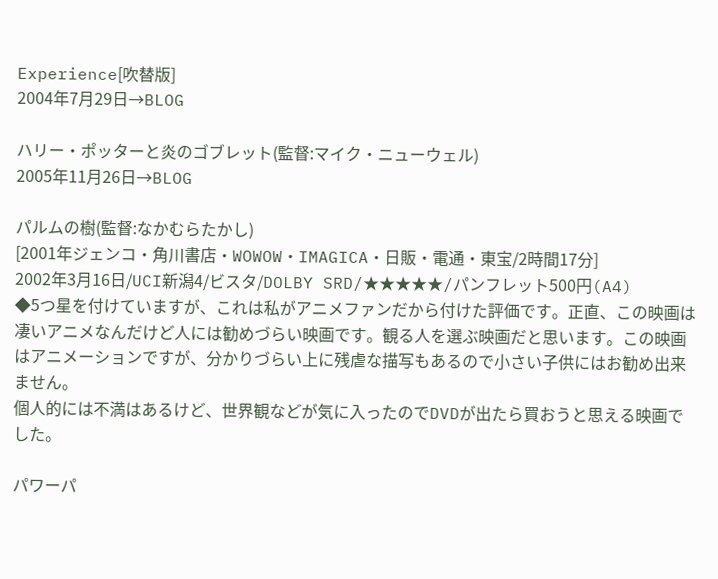Experience[吹替版]
2004年7月29日→BLOG

ハリー・ポッターと炎のゴブレット(監督:マイク・ニューウェル)
2005年11月26日→BLOG

パルムの樹(監督:なかむらたかし)
[2001年ジェンコ・角川書店・WOWOW・IMAGICA・日販・電通・東宝/2時間17分]
2002年3月16日/UCI新潟4/ビスタ/DOLBY SRD/★★★★★/パンフレット500円(A4)
◆5つ星を付けていますが、これは私がアニメファンだから付けた評価です。正直、この映画は凄いアニメなんだけど人には勧めづらい映画です。観る人を選ぶ映画だと思います。この映画はアニメーションですが、分かりづらい上に残虐な描写もあるので小さい子供にはお勧め出来ません。
個人的には不満はあるけど、世界観などが気に入ったのでDVDが出たら買おうと思える映画でした。

パワーパ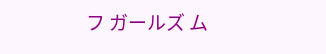フ ガールズ ム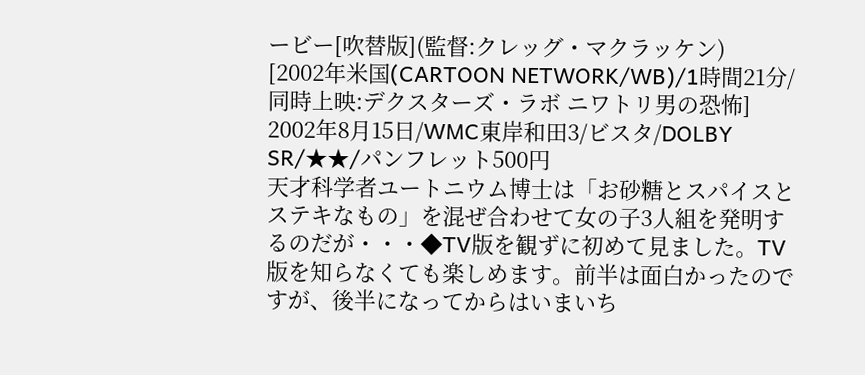ービー[吹替版](監督:クレッグ・マクラッケン)
[2002年米国(CARTOON NETWORK/WB)/1時間21分/同時上映:デクスターズ・ラボ ニワトリ男の恐怖]
2002年8月15日/WMC東岸和田3/ビスタ/DOLBY SR/★★/パンフレット500円
天才科学者ユートニウム博士は「お砂糖とスパイスとステキなもの」を混ぜ合わせて女の子3人組を発明するのだが・・・◆TV版を観ずに初めて見ました。TV版を知らなくても楽しめます。前半は面白かったのですが、後半になってからはいまいち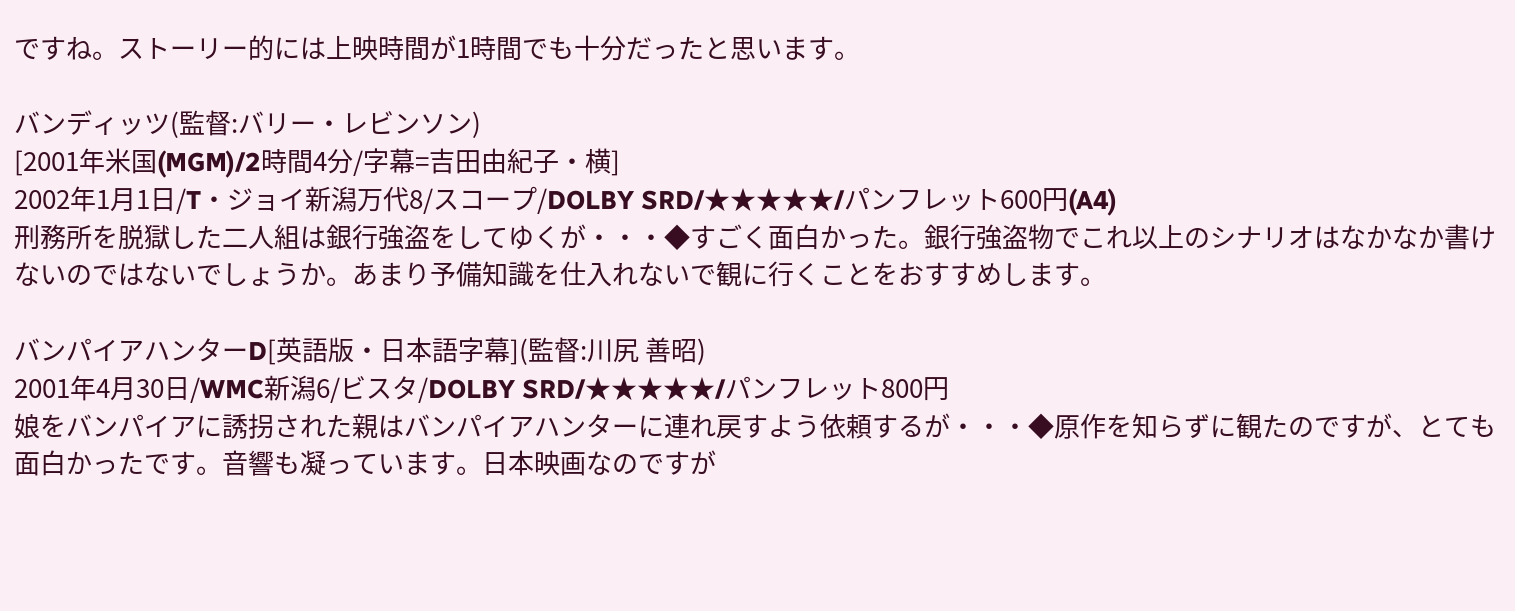ですね。ストーリー的には上映時間が1時間でも十分だったと思います。

バンディッツ(監督:バリー・レビンソン)
[2001年米国(MGM)/2時間4分/字幕=吉田由紀子・横]
2002年1月1日/T・ジョイ新潟万代8/スコープ/DOLBY SRD/★★★★★/パンフレット600円(A4)
刑務所を脱獄した二人組は銀行強盗をしてゆくが・・・◆すごく面白かった。銀行強盗物でこれ以上のシナリオはなかなか書けないのではないでしょうか。あまり予備知識を仕入れないで観に行くことをおすすめします。

バンパイアハンターD[英語版・日本語字幕](監督:川尻 善昭)
2001年4月30日/WMC新潟6/ビスタ/DOLBY SRD/★★★★★/パンフレット800円
娘をバンパイアに誘拐された親はバンパイアハンターに連れ戻すよう依頼するが・・・◆原作を知らずに観たのですが、とても面白かったです。音響も凝っています。日本映画なのですが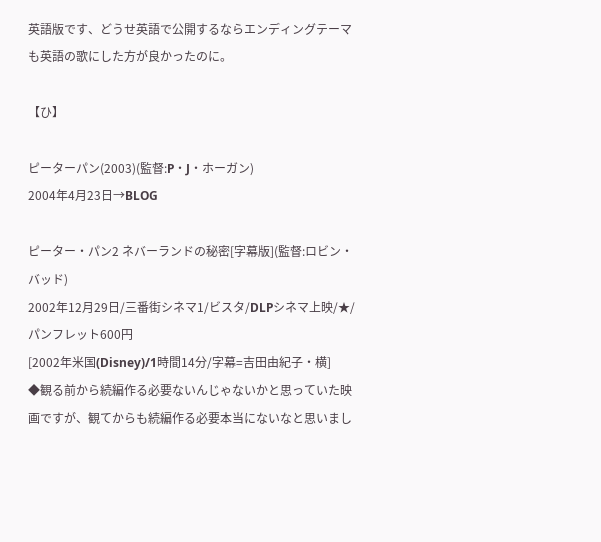英語版です、どうせ英語で公開するならエンディングテーマも英語の歌にした方が良かったのに。

【ひ】

ピーターパン(2003)(監督:P・J・ホーガン)
2004年4月23日→BLOG

ピーター・パン2 ネバーランドの秘密[字幕版](監督:ロビン・バッド)
2002年12月29日/三番街シネマ1/ビスタ/DLPシネマ上映/★/パンフレット600円
[2002年米国(Disney)/1時間14分/字幕=吉田由紀子・横]
◆観る前から続編作る必要ないんじゃないかと思っていた映画ですが、観てからも続編作る必要本当にないなと思いまし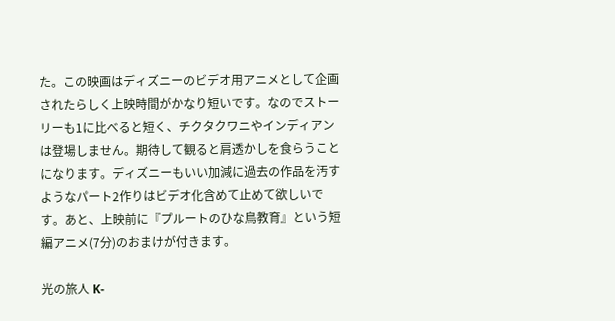た。この映画はディズニーのビデオ用アニメとして企画されたらしく上映時間がかなり短いです。なのでストーリーも1に比べると短く、チクタクワニやインディアンは登場しません。期待して観ると肩透かしを食らうことになります。ディズニーもいい加減に過去の作品を汚すようなパート2作りはビデオ化含めて止めて欲しいです。あと、上映前に『プルートのひな鳥教育』という短編アニメ(7分)のおまけが付きます。

光の旅人 K-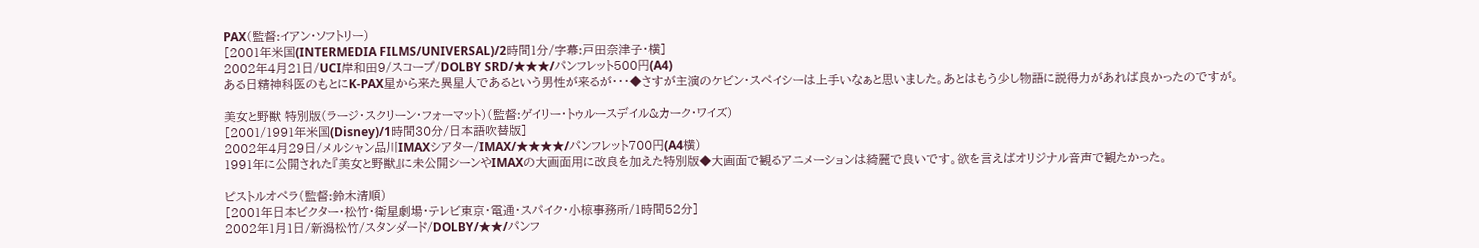PAX(監督:イアン・ソフトリー)
[2001年米国(INTERMEDIA FILMS/UNIVERSAL)/2時間1分/字幕:戸田奈津子・横]
2002年4月21日/UCI岸和田9/スコープ/DOLBY SRD/★★★/パンフレット500円(A4)
ある日精神科医のもとにK-PAX星から来た異星人であるという男性が来るが・・・◆さすが主演のケビン・スペイシーは上手いなぁと思いました。あとはもう少し物語に説得力があれば良かったのですが。

美女と野獣 特別版(ラージ・スクリーン・フォーマット)(監督:ゲイリー・トゥルースデイル&カーク・ワイズ)
[2001/1991年米国(Disney)/1時間30分/日本語吹替版]
2002年4月29日/メルシャン品川IMAXシアター/IMAX/★★★★/パンフレット700円(A4横)
1991年に公開された『美女と野獣』に未公開シーンやIMAXの大画面用に改良を加えた特別版◆大画面で観るアニメーションは綺麗で良いです。欲を言えばオリジナル音声で観たかった。

ピストルオペラ(監督:鈴木清順)
[2001年日本ビクター・松竹・衛星劇場・テレビ東京・電通・スパイク・小椋事務所/1時間52分]
2002年1月1日/新潟松竹/スタンダード/DOLBY/★★/パンフ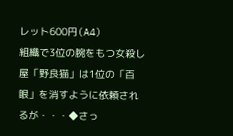レット600円(A4)
組織で3位の腕をもつ女殺し屋「野良猫」は1位の「百眼」を消すように依頼されるが・・・◆さっ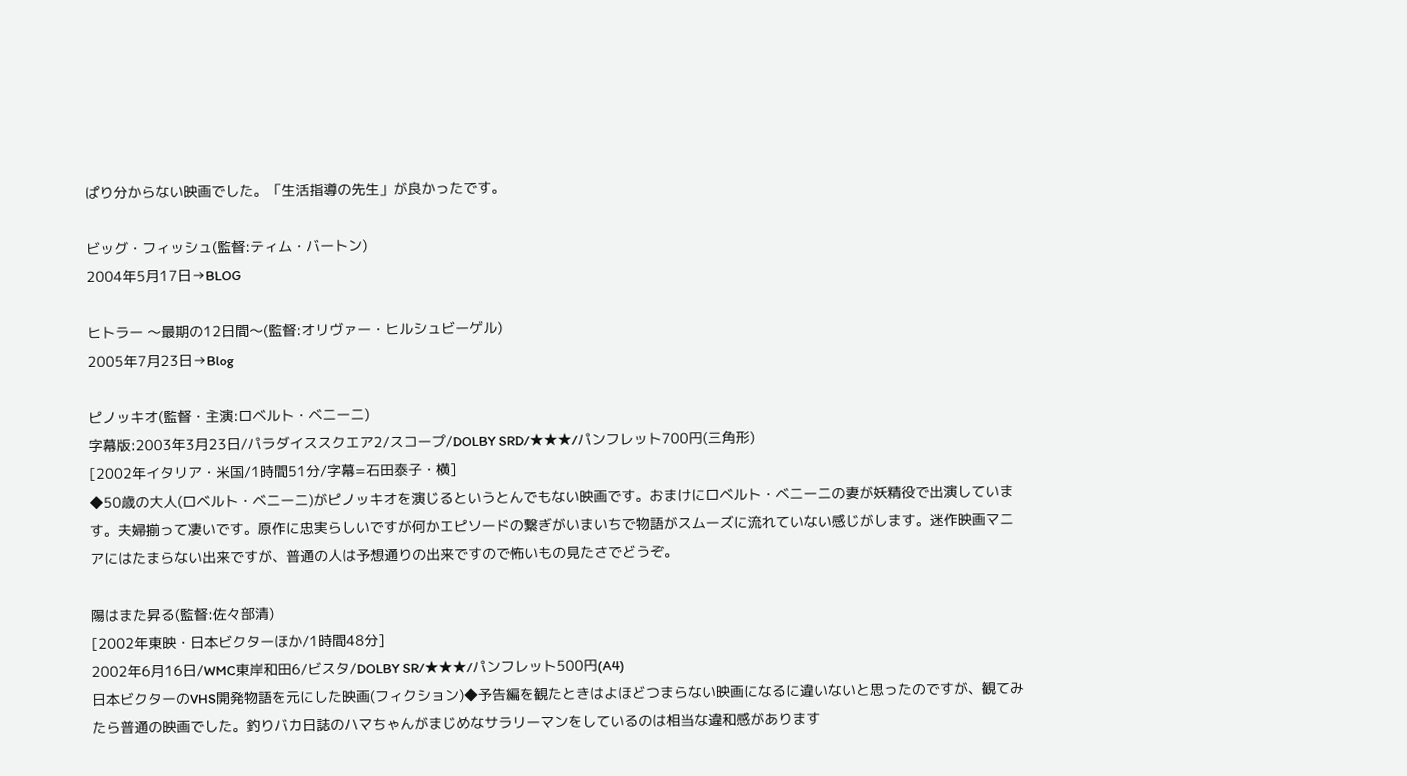ぱり分からない映画でした。「生活指導の先生」が良かったです。

ビッグ・フィッシュ(監督:ティム・バートン)
2004年5月17日→BLOG

ヒトラー 〜最期の12日間〜(監督:オリヴァー・ヒルシュビーゲル)
2005年7月23日→Blog

ピノッキオ(監督・主演:ロベルト・ベニーニ)
字幕版:2003年3月23日/パラダイススクエア2/スコープ/DOLBY SRD/★★★/パンフレット700円(三角形)
[2002年イタリア・米国/1時間51分/字幕=石田泰子・横]
◆50歳の大人(ロベルト・ベニーニ)がピノッキオを演じるというとんでもない映画です。おまけにロベルト・ベニーニの妻が妖精役で出演しています。夫婦揃って凄いです。原作に忠実らしいですが何かエピソードの繋ぎがいまいちで物語がスムーズに流れていない感じがします。迷作映画マニアにはたまらない出来ですが、普通の人は予想通りの出来ですので怖いもの見たさでどうぞ。

陽はまた昇る(監督:佐々部清)
[2002年東映・日本ビクターほか/1時間48分]
2002年6月16日/WMC東岸和田6/ビスタ/DOLBY SR/★★★/パンフレット500円(A4)
日本ビクターのVHS開発物語を元にした映画(フィクション)◆予告編を観たときはよほどつまらない映画になるに違いないと思ったのですが、観てみたら普通の映画でした。釣りバカ日誌のハマちゃんがまじめなサラリーマンをしているのは相当な違和感があります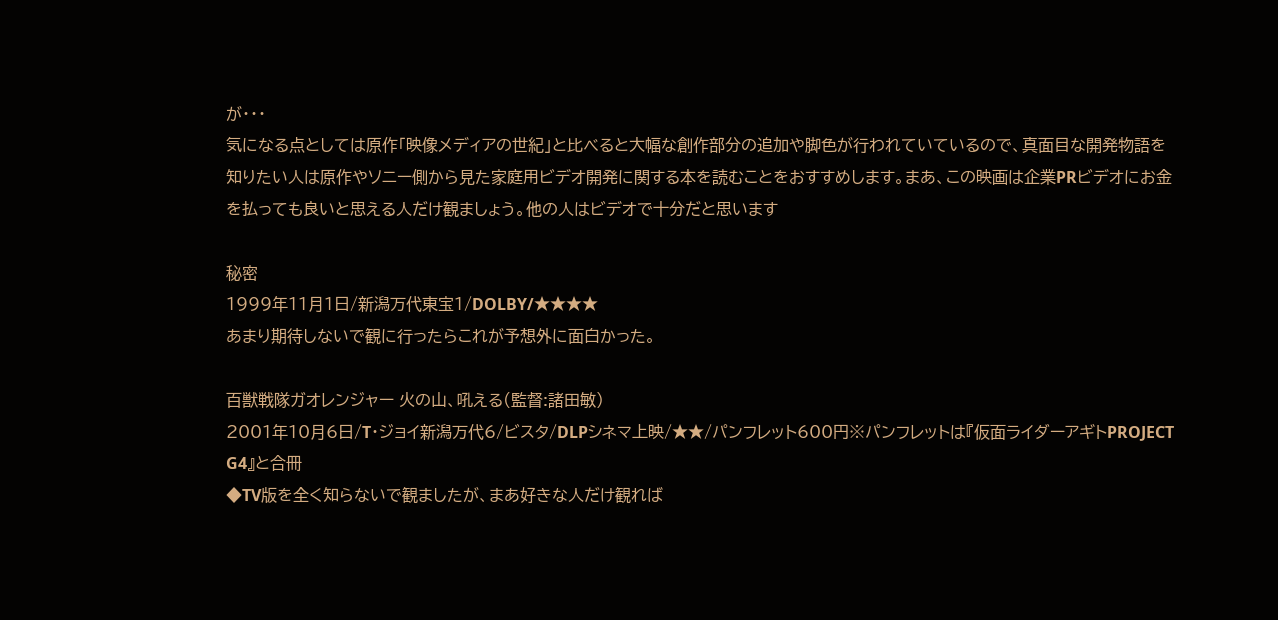が・・・
気になる点としては原作「映像メディアの世紀」と比べると大幅な創作部分の追加や脚色が行われていているので、真面目な開発物語を知りたい人は原作やソニー側から見た家庭用ビデオ開発に関する本を読むことをおすすめします。まあ、この映画は企業PRビデオにお金を払っても良いと思える人だけ観ましょう。他の人はビデオで十分だと思います

秘密
1999年11月1日/新潟万代東宝1/DOLBY/★★★★
あまり期待しないで観に行ったらこれが予想外に面白かった。

百獣戦隊ガオレンジャー 火の山、吼える(監督:諸田敏)
2001年10月6日/T・ジョイ新潟万代6/ビスタ/DLPシネマ上映/★★/パンフレット600円※パンフレットは『仮面ライダーアギトPROJECT
G4』と合冊
◆TV版を全く知らないで観ましたが、まあ好きな人だけ観れば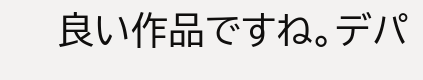良い作品ですね。デパ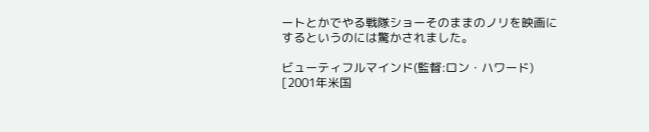ートとかでやる戦隊ショーそのままのノリを映画にするというのには驚かされました。

ビューティフルマインド(監督:ロン・ハワード)
[2001年米国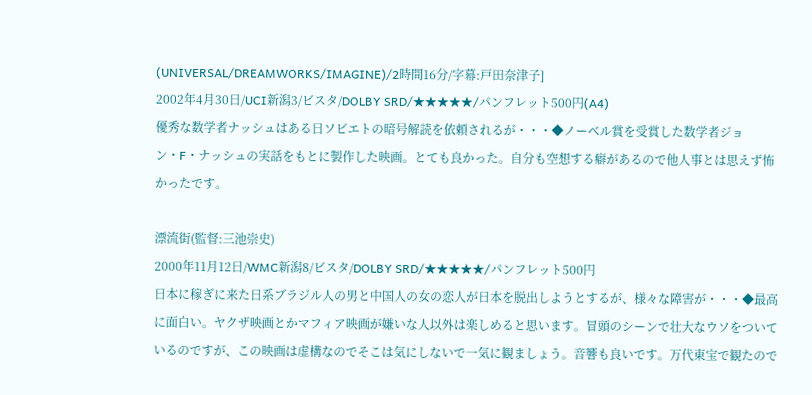(UNIVERSAL/DREAMWORKS/IMAGINE)/2時間16分/字幕:戸田奈津子]
2002年4月30日/UCI新潟3/ビスタ/DOLBY SRD/★★★★★/パンフレット500円(A4)
優秀な数学者ナッシュはある日ソビエトの暗号解読を依頼されるが・・・◆ノーベル賞を受賞した数学者ジョン・F・ナッシュの実話をもとに製作した映画。とても良かった。自分も空想する癖があるので他人事とは思えず怖かったです。

漂流街(監督:三池崇史)
2000年11月12日/WMC新潟8/ビスタ/DOLBY SRD/★★★★★/パンフレット500円
日本に稼ぎに来た日系ブラジル人の男と中国人の女の恋人が日本を脱出しようとするが、様々な障害が・・・◆最高に面白い。ヤクザ映画とかマフィア映画が嫌いな人以外は楽しめると思います。冒頭のシーンで壮大なウソをついているのですが、この映画は虚構なのでそこは気にしないで一気に観ましょう。音響も良いです。万代東宝で観たので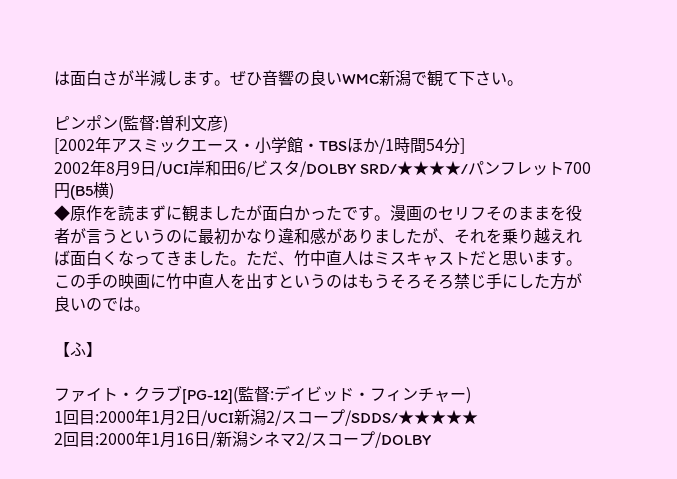は面白さが半減します。ぜひ音響の良いWMC新潟で観て下さい。

ピンポン(監督:曽利文彦)
[2002年アスミックエース・小学館・TBSほか/1時間54分]
2002年8月9日/UCI岸和田6/ビスタ/DOLBY SRD/★★★★/パンフレット700円(B5横)
◆原作を読まずに観ましたが面白かったです。漫画のセリフそのままを役者が言うというのに最初かなり違和感がありましたが、それを乗り越えれば面白くなってきました。ただ、竹中直人はミスキャストだと思います。この手の映画に竹中直人を出すというのはもうそろそろ禁じ手にした方が良いのでは。

【ふ】

ファイト・クラブ[PG-12](監督:デイビッド・フィンチャー)
1回目:2000年1月2日/UCI新潟2/スコープ/SDDS/★★★★★
2回目:2000年1月16日/新潟シネマ2/スコープ/DOLBY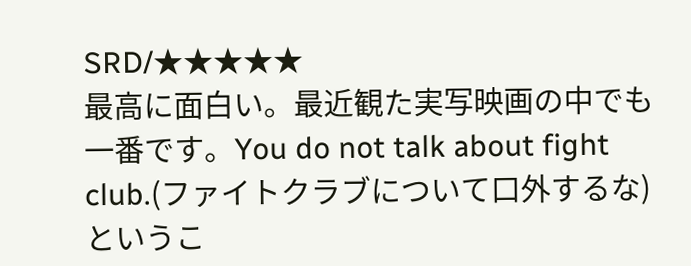SRD/★★★★★
最高に面白い。最近観た実写映画の中でも一番です。You do not talk about fight club.(ファイトクラブについて口外するな)というこ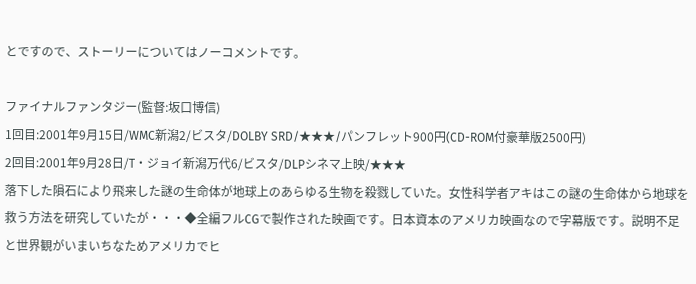とですので、ストーリーについてはノーコメントです。

ファイナルファンタジー(監督:坂口博信)
1回目:2001年9月15日/WMC新潟2/ビスタ/DOLBY SRD/★★★/パンフレット900円(CD-ROM付豪華版2500円)
2回目:2001年9月28日/T・ジョイ新潟万代6/ビスタ/DLPシネマ上映/★★★
落下した隕石により飛来した謎の生命体が地球上のあらゆる生物を殺戮していた。女性科学者アキはこの謎の生命体から地球を救う方法を研究していたが・・・◆全編フルCGで製作された映画です。日本資本のアメリカ映画なので字幕版です。説明不足と世界観がいまいちなためアメリカでヒ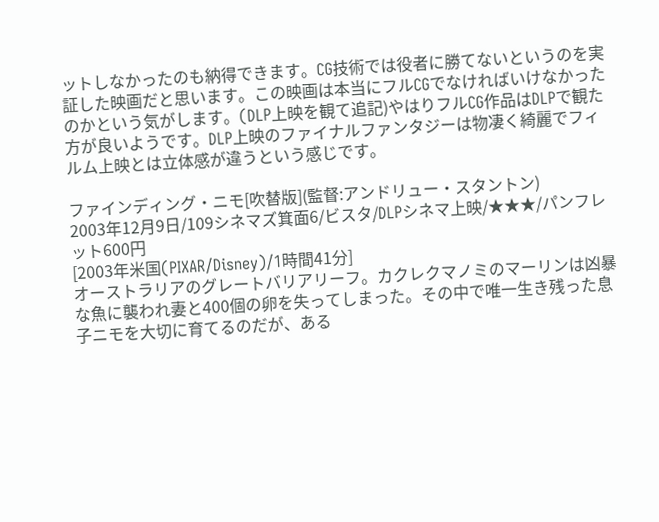ットしなかったのも納得できます。CG技術では役者に勝てないというのを実証した映画だと思います。この映画は本当にフルCGでなければいけなかったのかという気がします。(DLP上映を観て追記)やはりフルCG作品はDLPで観た方が良いようです。DLP上映のファイナルファンタジーは物凄く綺麗でフィルム上映とは立体感が違うという感じです。

ファインディング・ニモ[吹替版](監督:アンドリュー・スタントン)
2003年12月9日/109シネマズ箕面6/ビスタ/DLPシネマ上映/★★★/パンフレット600円
[2003年米国(PIXAR/Disney)/1時間41分]
オーストラリアのグレートバリアリーフ。カクレクマノミのマーリンは凶暴な魚に襲われ妻と400個の卵を失ってしまった。その中で唯一生き残った息子ニモを大切に育てるのだが、ある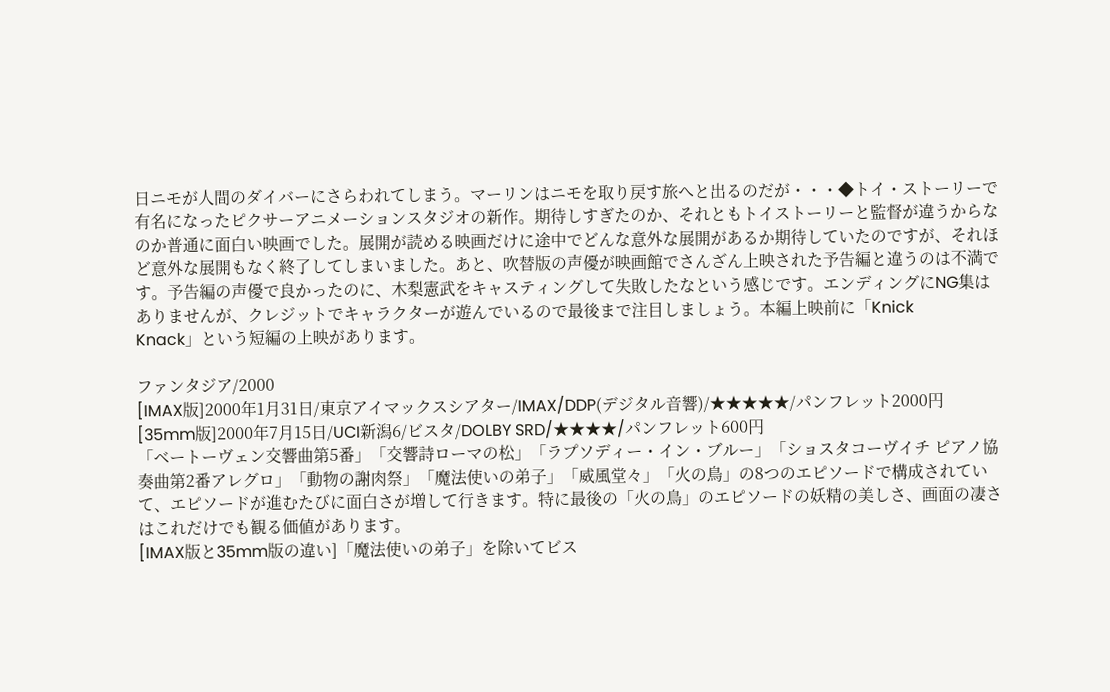日ニモが人間のダイバーにさらわれてしまう。マーリンはニモを取り戻す旅へと出るのだが・・・◆トイ・ストーリーで有名になったピクサーアニメーションスタジオの新作。期待しすぎたのか、それともトイストーリーと監督が違うからなのか普通に面白い映画でした。展開が読める映画だけに途中でどんな意外な展開があるか期待していたのですが、それほど意外な展開もなく終了してしまいました。あと、吹替版の声優が映画館でさんざん上映された予告編と違うのは不満です。予告編の声優で良かったのに、木梨憲武をキャスティングして失敗したなという感じです。エンディングにNG集はありませんが、クレジットでキャラクターが遊んでいるので最後まで注目しましょう。本編上映前に「Knick
Knack」という短編の上映があります。

ファンタジア/2000
[IMAX版]2000年1月31日/東京アイマックスシアター/IMAX/DDP(デジタル音響)/★★★★★/パンフレット2000円
[35mm版]2000年7月15日/UCI新潟6/ビスタ/DOLBY SRD/★★★★/パンフレット600円
「ベートーヴェン交響曲第5番」「交響詩ローマの松」「ラプソディー・イン・ブルー」「ショスタコーヴイチ ピアノ協奏曲第2番アレグロ」「動物の謝肉祭」「魔法使いの弟子」「威風堂々」「火の鳥」の8つのエピソードで構成されていて、エピソードが進むたびに面白さが増して行きます。特に最後の「火の鳥」のエピソードの妖精の美しさ、画面の凄さはこれだけでも観る価値があります。
[IMAX版と35mm版の違い]「魔法使いの弟子」を除いてビス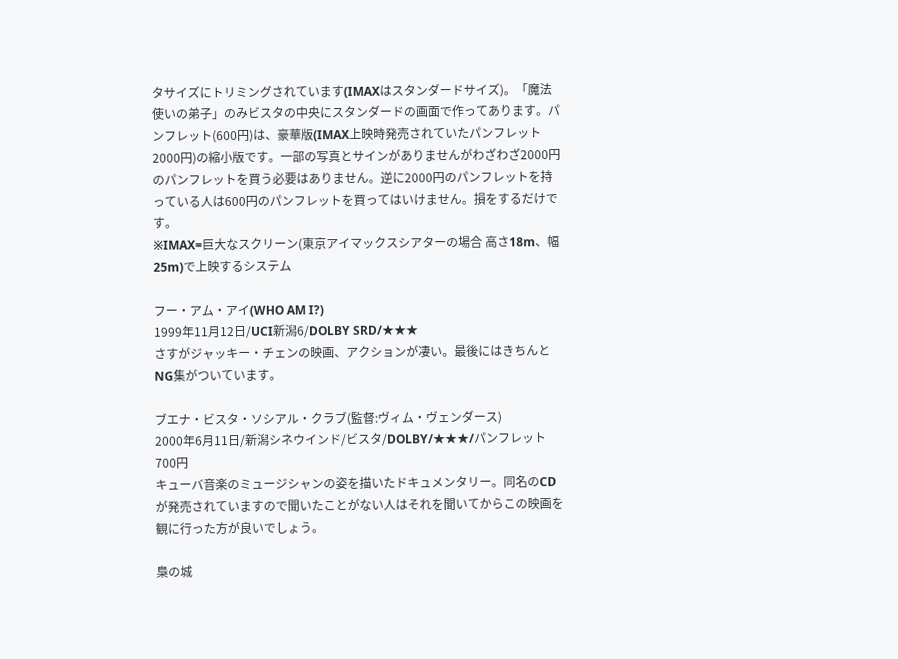タサイズにトリミングされています(IMAXはスタンダードサイズ)。「魔法使いの弟子」のみビスタの中央にスタンダードの画面で作ってあります。パンフレット(600円)は、豪華版(IMAX上映時発売されていたパンフレット2000円)の縮小版です。一部の写真とサインがありませんがわざわざ2000円のパンフレットを買う必要はありません。逆に2000円のパンフレットを持っている人は600円のパンフレットを買ってはいけません。損をするだけです。
※IMAX=巨大なスクリーン(東京アイマックスシアターの場合 高さ18m、幅25m)で上映するシステム

フー・アム・アイ(WHO AM I?)
1999年11月12日/UCI新潟6/DOLBY SRD/★★★
さすがジャッキー・チェンの映画、アクションが凄い。最後にはきちんとNG集がついています。

ブエナ・ビスタ・ソシアル・クラブ(監督:ヴィム・ヴェンダース)
2000年6月11日/新潟シネウインド/ビスタ/DOLBY/★★★/パンフレット700円
キューバ音楽のミュージシャンの姿を描いたドキュメンタリー。同名のCDが発売されていますので聞いたことがない人はそれを聞いてからこの映画を観に行った方が良いでしょう。

梟の城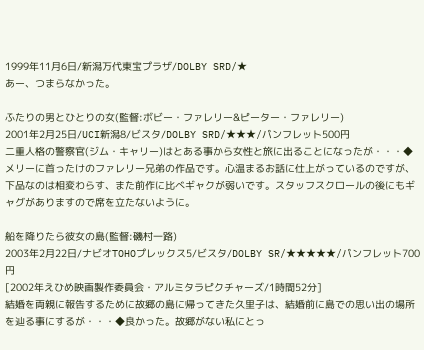1999年11月6日/新潟万代東宝プラザ/DOLBY SRD/★
あー、つまらなかった。

ふたりの男とひとりの女(監督:ボビー・ファレリー&ピーター・ファレリー)
2001年2月25日/UCI新潟8/ビスタ/DOLBY SRD/★★★/パンフレット500円
二重人格の警察官(ジム・キャリー)はとある事から女性と旅に出ることになったが・・・◆メリーに首ったけのファレリー兄弟の作品です。心温まるお話に仕上がっているのですが、下品なのは相変わらす、また前作に比べギャクが弱いです。スタッフスクロールの後にもギャグがありますので席を立たないように。

船を降りたら彼女の島(監督:磯村一路)
2003年2月22日/ナビオTOHOプレックス5/ビスタ/DOLBY SR/★★★★★/パンフレット700円
[2002年えひめ映画製作委員会・アルミタラピクチャーズ/1時間52分]
結婚を両親に報告するために故郷の島に帰ってきた久里子は、結婚前に島での思い出の場所を辿る事にするが・・・◆良かった。故郷がない私にとっ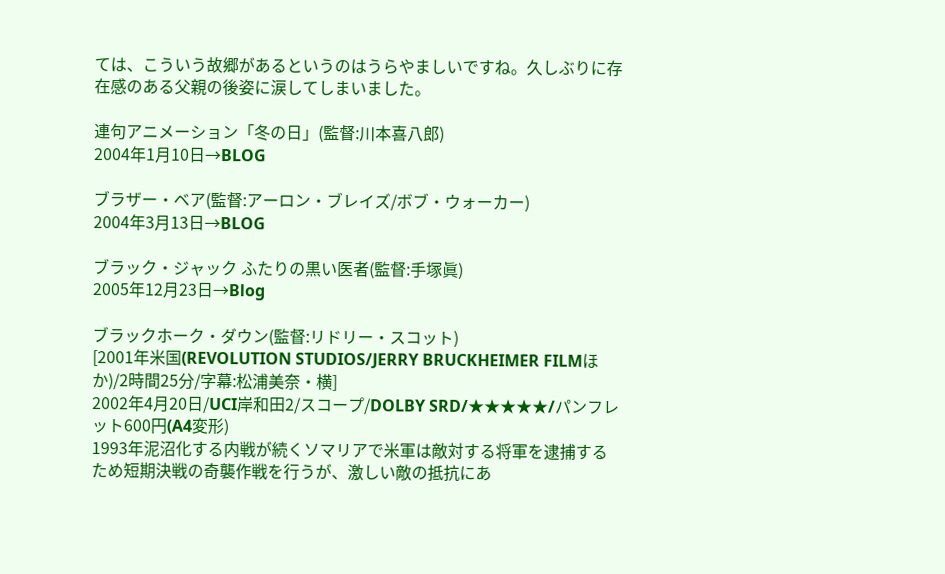ては、こういう故郷があるというのはうらやましいですね。久しぶりに存在感のある父親の後姿に涙してしまいました。

連句アニメーション「冬の日」(監督:川本喜八郎)
2004年1月10日→BLOG

ブラザー・ベア(監督:アーロン・ブレイズ/ボブ・ウォーカー)
2004年3月13日→BLOG

ブラック・ジャック ふたりの黒い医者(監督:手塚眞)
2005年12月23日→Blog

ブラックホーク・ダウン(監督:リドリー・スコット)
[2001年米国(REVOLUTION STUDIOS/JERRY BRUCKHEIMER FILMほか)/2時間25分/字幕:松浦美奈・横]
2002年4月20日/UCI岸和田2/スコープ/DOLBY SRD/★★★★★/パンフレット600円(A4変形)
1993年泥沼化する内戦が続くソマリアで米軍は敵対する将軍を逮捕するため短期決戦の奇襲作戦を行うが、激しい敵の抵抗にあ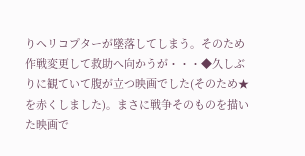りヘリコプターが墜落してしまう。そのため作戦変更して救助へ向かうが・・・◆久しぶりに観ていて腹が立つ映画でした(そのため★を赤くしました)。まさに戦争そのものを描いた映画で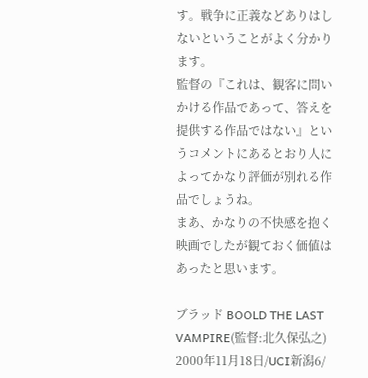す。戦争に正義などありはしないということがよく分かります。
監督の『これは、観客に問いかける作品であって、答えを提供する作品ではない』というコメントにあるとおり人によってかなり評価が別れる作品でしょうね。
まあ、かなりの不快感を抱く映画でしたが観ておく価値はあったと思います。

ブラッド BOOLD THE LAST VAMPIRE(監督:北久保弘之)
2000年11月18日/UCI新潟6/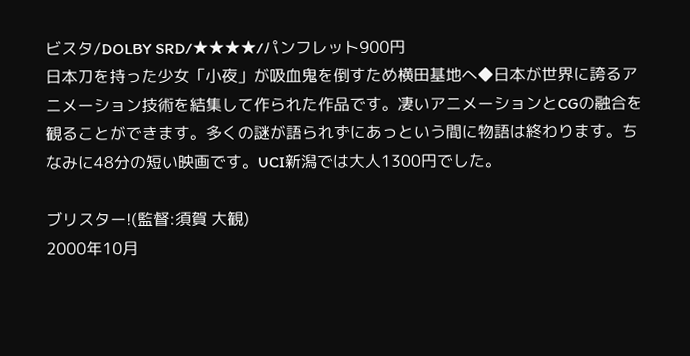ビスタ/DOLBY SRD/★★★★/パンフレット900円
日本刀を持った少女「小夜」が吸血鬼を倒すため横田基地へ◆日本が世界に誇るアニメーション技術を結集して作られた作品です。凄いアニメーションとCGの融合を観ることができます。多くの謎が語られずにあっという間に物語は終わります。ちなみに48分の短い映画です。UCI新潟では大人1300円でした。

ブリスター!(監督:須賀 大観)
2000年10月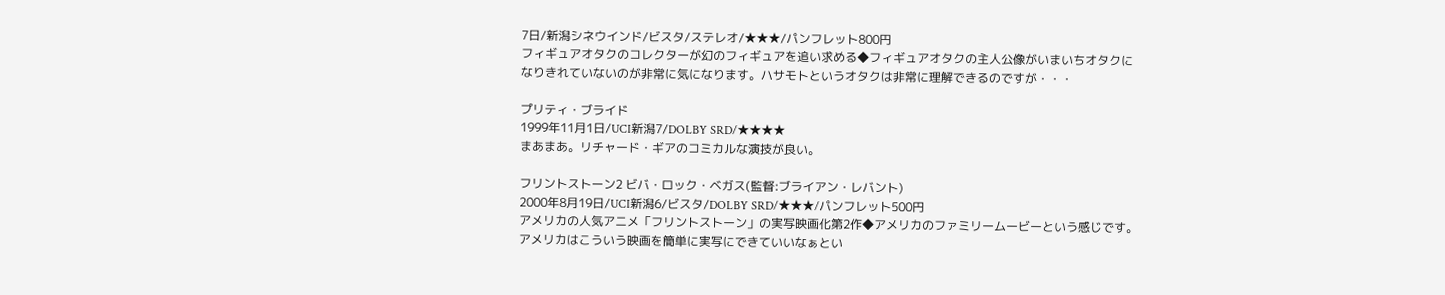7日/新潟シネウインド/ビスタ/ステレオ/★★★/パンフレット800円
フィギュアオタクのコレクターが幻のフィギュアを追い求める◆フィギュアオタクの主人公像がいまいちオタクになりきれていないのが非常に気になります。ハサモトというオタクは非常に理解できるのですが・・・

プリティ・ブライド
1999年11月1日/UCI新潟7/DOLBY SRD/★★★★
まあまあ。リチャード・ギアのコミカルな演技が良い。

フリントストーン2 ビバ・ロック・ベガス(監督:ブライアン・レバント)
2000年8月19日/UCI新潟6/ビスタ/DOLBY SRD/★★★/パンフレット500円
アメリカの人気アニメ「フリントストーン」の実写映画化第2作◆アメリカのファミリームービーという感じです。アメリカはこういう映画を簡単に実写にできていいなぁとい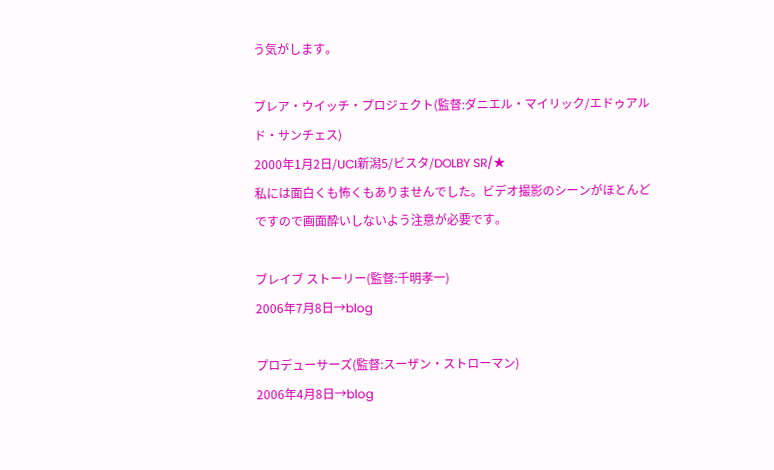う気がします。

ブレア・ウイッチ・プロジェクト(監督:ダニエル・マイリック/エドゥアルド・サンチェス)
2000年1月2日/UCI新潟5/ビスタ/DOLBY SR/★
私には面白くも怖くもありませんでした。ビデオ撮影のシーンがほとんどですので画面酔いしないよう注意が必要です。

ブレイブ ストーリー(監督:千明孝一)
2006年7月8日→blog

プロデューサーズ(監督:スーザン・ストローマン)
2006年4月8日→blog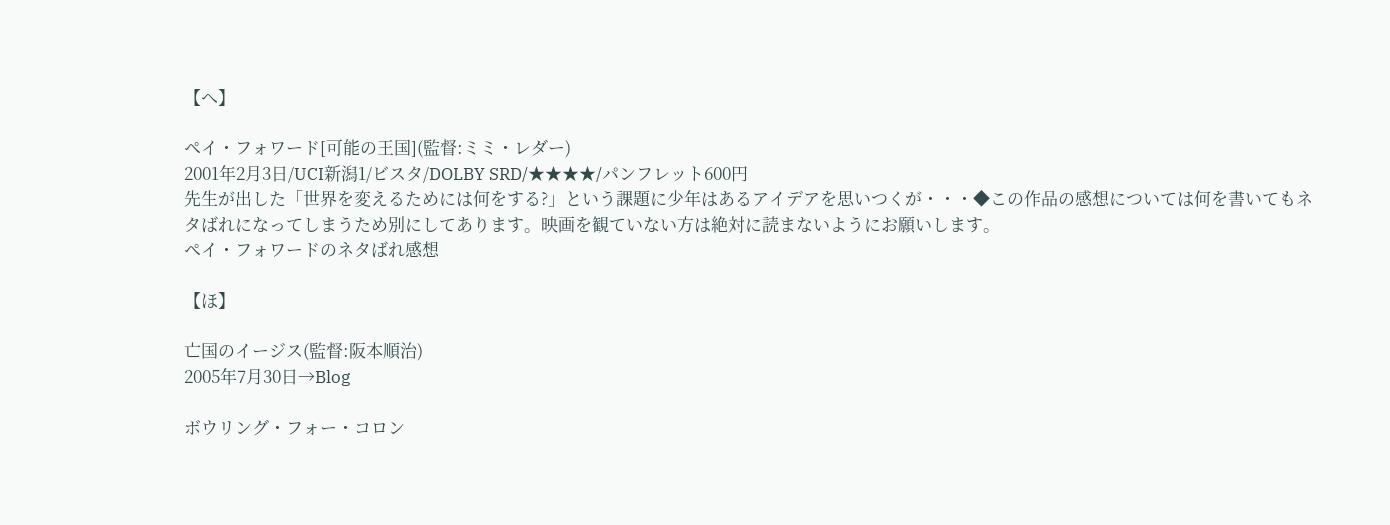【へ】

ペイ・フォワード[可能の王国](監督:ミミ・レダー)
2001年2月3日/UCI新潟1/ビスタ/DOLBY SRD/★★★★/パンフレット600円
先生が出した「世界を変えるためには何をする?」という課題に少年はあるアイデアを思いつくが・・・◆この作品の感想については何を書いてもネタばれになってしまうため別にしてあります。映画を観ていない方は絶対に読まないようにお願いします。
ペイ・フォワードのネタばれ感想

【ほ】

亡国のイージス(監督:阪本順治)
2005年7月30日→Blog

ボウリング・フォー・コロン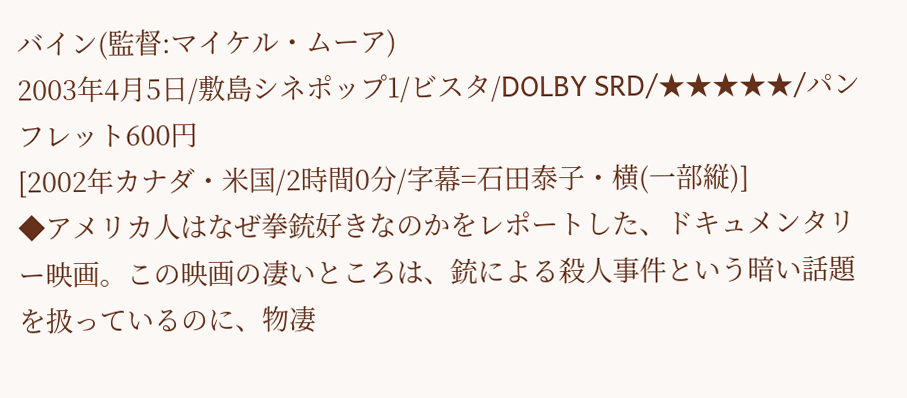バイン(監督:マイケル・ムーア)
2003年4月5日/敷島シネポップ1/ビスタ/DOLBY SRD/★★★★★/パンフレット600円
[2002年カナダ・米国/2時間0分/字幕=石田泰子・横(一部縦)]
◆アメリカ人はなぜ拳銃好きなのかをレポートした、ドキュメンタリー映画。この映画の凄いところは、銃による殺人事件という暗い話題を扱っているのに、物凄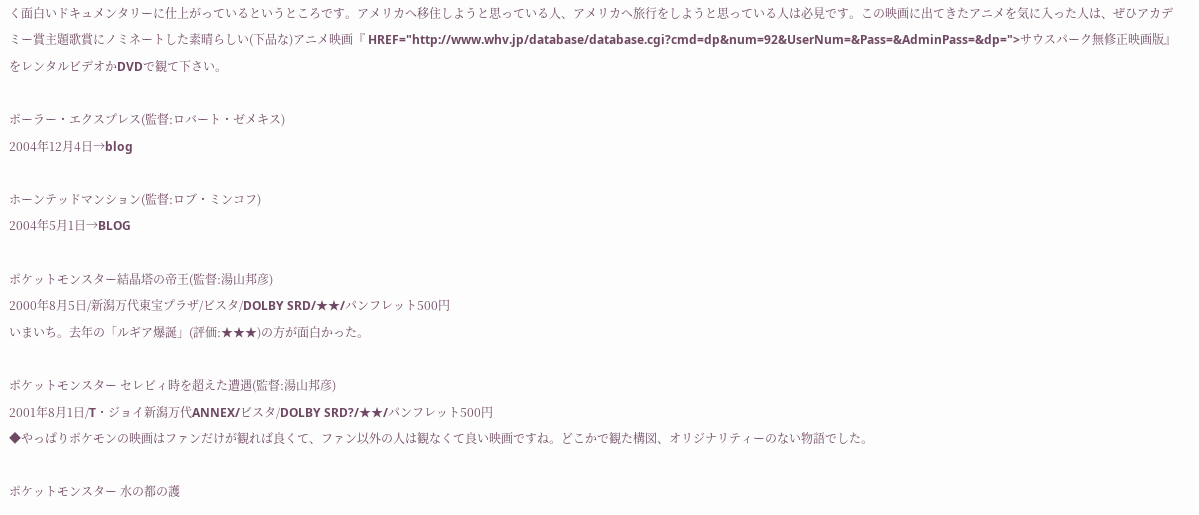く面白いドキュメンタリーに仕上がっているというところです。アメリカへ移住しようと思っている人、アメリカへ旅行をしようと思っている人は必見です。この映画に出てきたアニメを気に入った人は、ぜひアカデミー賞主題歌賞にノミネートした素晴らしい(下品な)アニメ映画『 HREF="http://www.whv.jp/database/database.cgi?cmd=dp&num=92&UserNum=&Pass=&AdminPass=&dp=">サウスパーク無修正映画版』をレンタルビデオかDVDで観て下さい。

ポーラー・エクスプレス(監督:ロバート・ゼメキス)
2004年12月4日→blog

ホーンテッドマンション(監督:ロブ・ミンコフ)
2004年5月1日→BLOG

ポケットモンスター結晶塔の帝王(監督:湯山邦彦)
2000年8月5日/新潟万代東宝プラザ/ビスタ/DOLBY SRD/★★/パンフレット500円
いまいち。去年の「ルギア爆誕」(評価:★★★)の方が面白かった。

ポケットモンスター セレビィ時を超えた遭遇(監督:湯山邦彦)
2001年8月1日/T・ジョイ新潟万代ANNEX/ビスタ/DOLBY SRD?/★★/パンフレット500円
◆やっぱりポケモンの映画はファンだけが観れば良くて、ファン以外の人は観なくて良い映画ですね。どこかで観た構図、オリジナリティーのない物語でした。

ポケットモンスター 水の都の護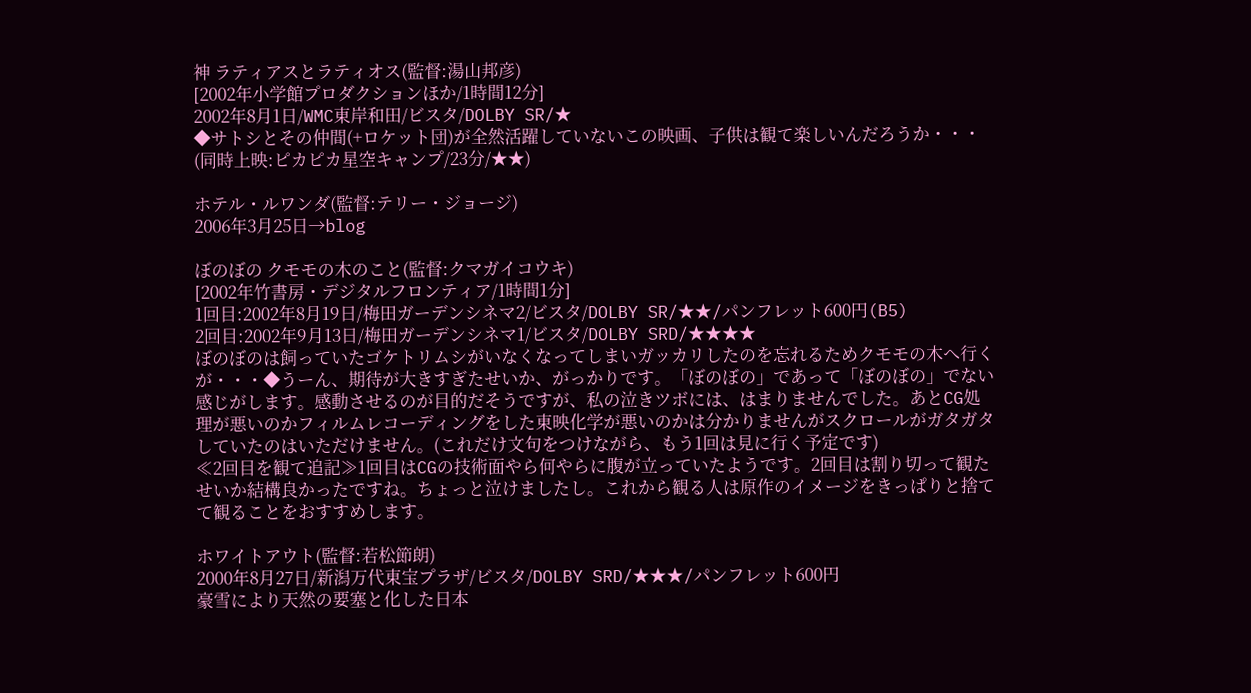神 ラティアスとラティオス(監督:湯山邦彦)
[2002年小学館プロダクションほか/1時間12分]
2002年8月1日/WMC東岸和田/ビスタ/DOLBY SR/★
◆サトシとその仲間(+ロケット団)が全然活躍していないこの映画、子供は観て楽しいんだろうか・・・
(同時上映:ピカピカ星空キャンプ/23分/★★)

ホテル・ルワンダ(監督:テリー・ジョージ)
2006年3月25日→blog

ぼのぼの クモモの木のこと(監督:クマガイコウキ)
[2002年竹書房・デジタルフロンティア/1時間1分]
1回目:2002年8月19日/梅田ガーデンシネマ2/ビスタ/DOLBY SR/★★/パンフレット600円(B5)
2回目:2002年9月13日/梅田ガーデンシネマ1/ビスタ/DOLBY SRD/★★★★
ぼのぼのは飼っていたゴケトリムシがいなくなってしまいガッカリしたのを忘れるためクモモの木へ行くが・・・◆うーん、期待が大きすぎたせいか、がっかりです。「ぼのぼの」であって「ぼのぼの」でない感じがします。感動させるのが目的だそうですが、私の泣きツボには、はまりませんでした。あとCG処理が悪いのかフィルムレコーディングをした東映化学が悪いのかは分かりませんがスクロールがガタガタしていたのはいただけません。(これだけ文句をつけながら、もう1回は見に行く予定です)
≪2回目を観て追記≫1回目はCGの技術面やら何やらに腹が立っていたようです。2回目は割り切って観たせいか結構良かったですね。ちょっと泣けましたし。これから観る人は原作のイメージをきっぱりと捨てて観ることをおすすめします。

ホワイトアウト(監督:若松節朗)
2000年8月27日/新潟万代東宝プラザ/ビスタ/DOLBY SRD/★★★/パンフレット600円
豪雪により天然の要塞と化した日本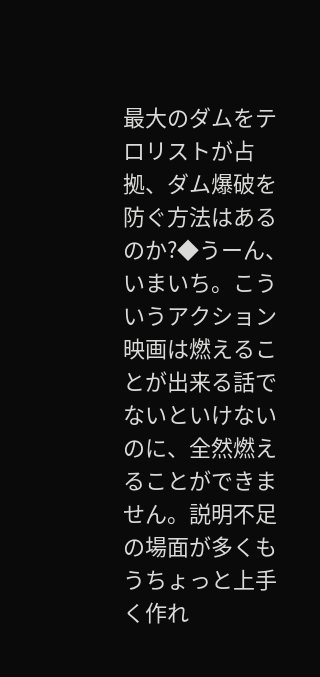最大のダムをテロリストが占拠、ダム爆破を防ぐ方法はあるのか?◆うーん、いまいち。こういうアクション映画は燃えることが出来る話でないといけないのに、全然燃えることができません。説明不足の場面が多くもうちょっと上手く作れ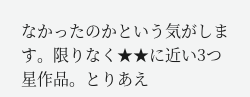なかったのかという気がします。限りなく★★に近い3つ星作品。とりあえ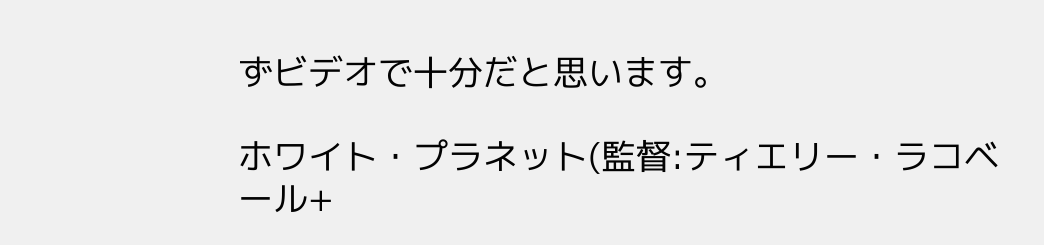ずビデオで十分だと思います。

ホワイト・プラネット(監督:ティエリー・ラコベール+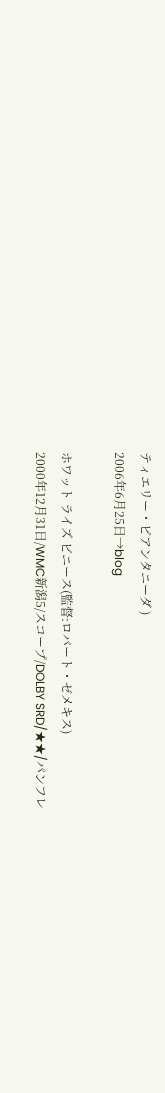ティエリー・ピアンタニーダ )
2006年6月25日→blog

ホワット ライズ ビニース(監督:ロバート・ゼメキス)
2000年12月31日/WMC新潟5/スコープ/DOLBY SRD/★★/パンフレ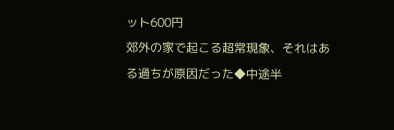ット600円
郊外の家で起こる超常現象、それはある過ちが原因だった◆中途半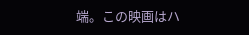端。この映画はハ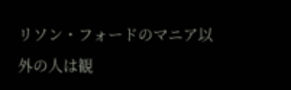リソン・フォードのマニア以外の人は観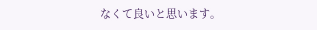なくて良いと思います。